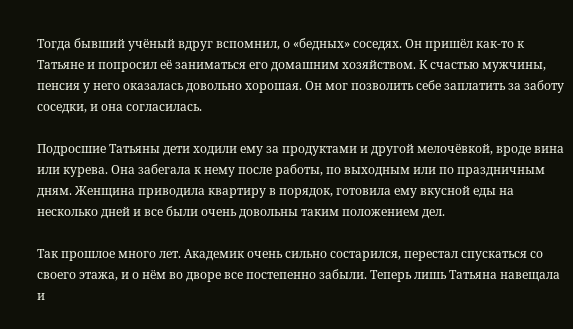Тогда бывший учёный вдруг вспомнил, о «бедных» соседях. Он пришёл как-то к Татьяне и попросил её заниматься его домашним хозяйством. К счастью мужчины, пенсия у него оказалась довольно хорошая. Он мог позволить себе заплатить за заботу соседки, и она согласилась.

Подросшие Татьяны дети ходили ему за продуктами и другой мелочёвкой, вроде вина или курева. Она забегала к нему после работы, по выходным или по праздничным дням. Женщина приводила квартиру в порядок, готовила ему вкусной еды на несколько дней и все были очень довольны таким положением дел.

Так прошлое много лет. Академик очень сильно состарился, перестал спускаться со своего этажа, и о нём во дворе все постепенно забыли. Теперь лишь Татьяна навещала и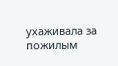ухаживала за пожилым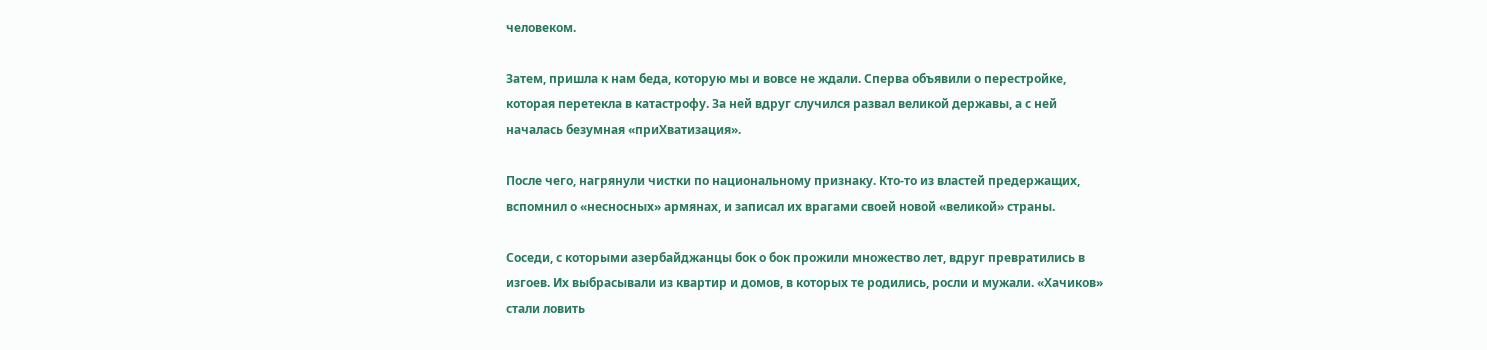человеком.

Затем, пришла к нам беда, которую мы и вовсе не ждали. Сперва объявили о перестройке, которая перетекла в катастрофу. За ней вдруг случился развал великой державы, а с ней началась безумная «приХватизация».

После чего, нагрянули чистки по национальному признаку. Кто-то из властей предержащих, вспомнил о «несносных» армянах, и записал их врагами своей новой «великой» страны.

Соседи, с которыми азербайджанцы бок о бок прожили множество лет, вдруг превратились в изгоев. Их выбрасывали из квартир и домов, в которых те родились, росли и мужали. «Хачиков» стали ловить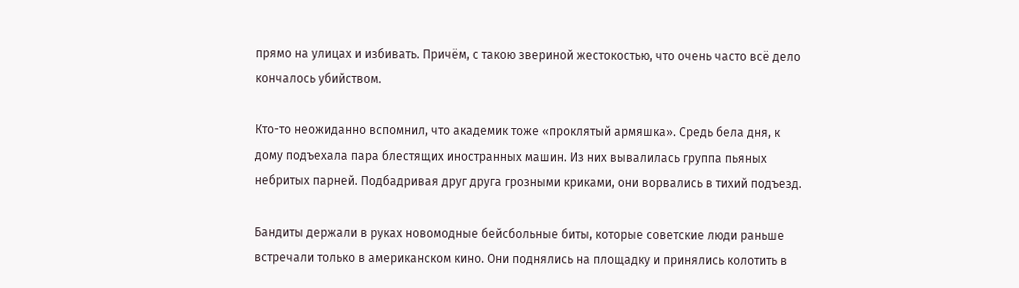прямо на улицах и избивать. Причём, с такою звериной жестокостью, что очень часто всё дело кончалось убийством.

Кто-то неожиданно вспомнил, что академик тоже «проклятый армяшка». Средь бела дня, к дому подъехала пара блестящих иностранных машин. Из них вывалилась группа пьяных небритых парней. Подбадривая друг друга грозными криками, они ворвались в тихий подъезд.

Бандиты держали в руках новомодные бейсбольные биты, которые советские люди раньше встречали только в американском кино. Они поднялись на площадку и принялись колотить в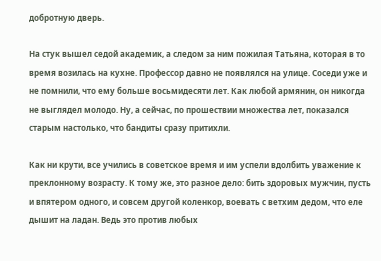добротную дверь.

На стук вышел седой академик, а следом за ним пожилая Татьяна, которая в то время возилась на кухне. Профессор давно не появлялся на улице. Соседи уже и не помнили, что ему больше восьмидесяти лет. Как любой армянин, он никогда не выглядел молодо. Ну, а сейчас, по прошествии множества лет, показался старым настолько, что бандиты сразу притихли.

Как ни крути, все учились в советское время и им успели вдолбить уважение к преклонному возрасту. К тому же, это разное дело: бить здоровых мужчин, пусть и впятером одного, и совсем другой коленкор, воевать с ветхим дедом, что еле дышит на ладан. Ведь это против любых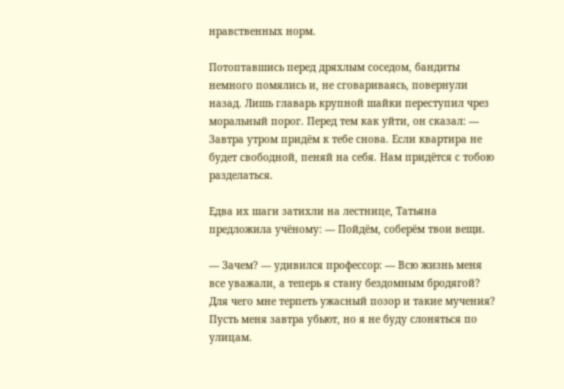нравственных норм.

Потоптавшись перед дряхлым соседом, бандиты немного помялись и, не сговариваясь, повернули назад. Лишь главарь крупной шайки переступил чрез моральный порог. Перед тем как уйти, он сказал: — Завтра утром придём к тебе снова. Если квартира не будет свободной, пеняй на себя. Нам придётся с тобою разделаться.

Едва их шаги затихли на лестнице, Татьяна предложила учёному: — Пойдём, соберём твои вещи.

— Зачем? — удивился профессор: — Всю жизнь меня все уважали, а теперь я стану бездомным бродягой? Для чего мне терпеть ужасный позор и такие мучения? Пусть меня завтра убьют, но я не буду слоняться по улицам.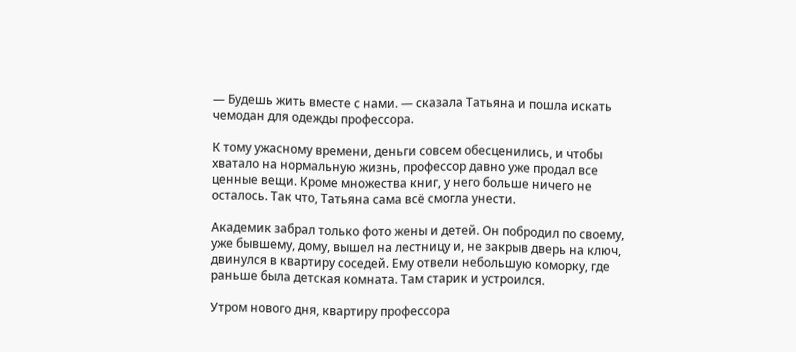— Будешь жить вместе с нами. — сказала Татьяна и пошла искать чемодан для одежды профессора.

К тому ужасному времени, деньги совсем обесценились, и чтобы хватало на нормальную жизнь, профессор давно уже продал все ценные вещи. Кроме множества книг, у него больше ничего не осталось. Так что, Татьяна сама всё смогла унести.

Академик забрал только фото жены и детей. Он побродил по своему, уже бывшему, дому, вышел на лестницу и, не закрыв дверь на ключ, двинулся в квартиру соседей. Ему отвели небольшую коморку, где раньше была детская комната. Там старик и устроился.

Утром нового дня, квартиру профессора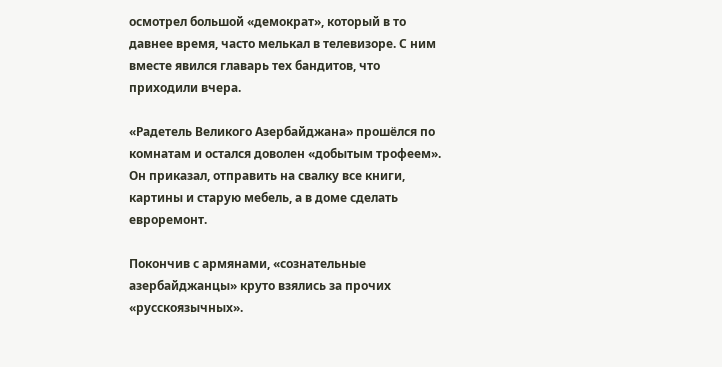осмотрел большой «демократ», который в то давнее время, часто мелькал в телевизоре. С ним вместе явился главарь тех бандитов, что приходили вчера.

«Радетель Великого Азербайджана» прошёлся по комнатам и остался доволен «добытым трофеем». Он приказал, отправить на свалку все книги, картины и старую мебель, а в доме сделать евроремонт.

Покончив с армянами, «сознательные азербайджанцы» круто взялись за прочих «русскоязычных».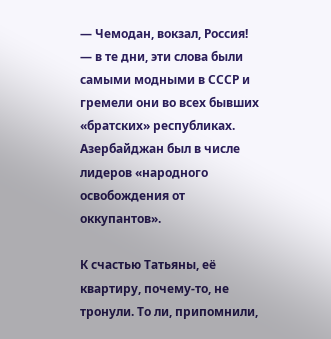— Чемодан, вокзал, Россия! — в те дни, эти слова были самыми модными в СССР и гремели они во всех бывших «братских» республиках. Азербайджан был в числе лидеров «народного освобождения от оккупантов».

К счастью Татьяны, её квартиру, почему-то, не тронули. То ли, припомнили,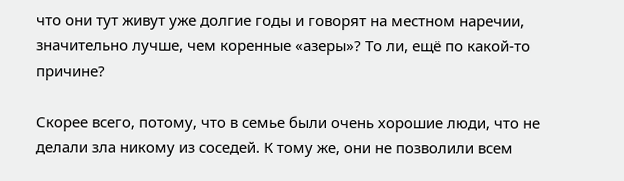что они тут живут уже долгие годы и говорят на местном наречии, значительно лучше, чем коренные «азеры»? То ли, ещё по какой-то причине?

Скорее всего, потому, что в семье были очень хорошие люди, что не делали зла никому из соседей. К тому же, они не позволили всем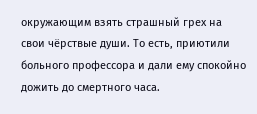окружающим взять страшный грех на свои чёрствые души. То есть, приютили больного профессора и дали ему спокойно дожить до смертного часа.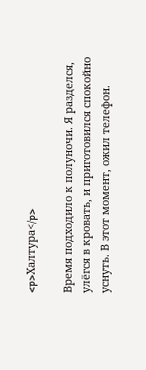<p>Халтура</p>

Время подходило к полуночи. Я разделся, улёгся в кровать, и приготовился спокойно уснуть. В этот момент, ожил телефон.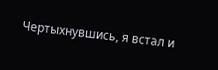Чертыхнувшись, я встал и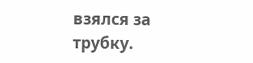взялся за трубку.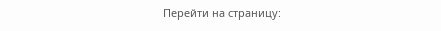Перейти на страницу: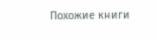Похожие книги